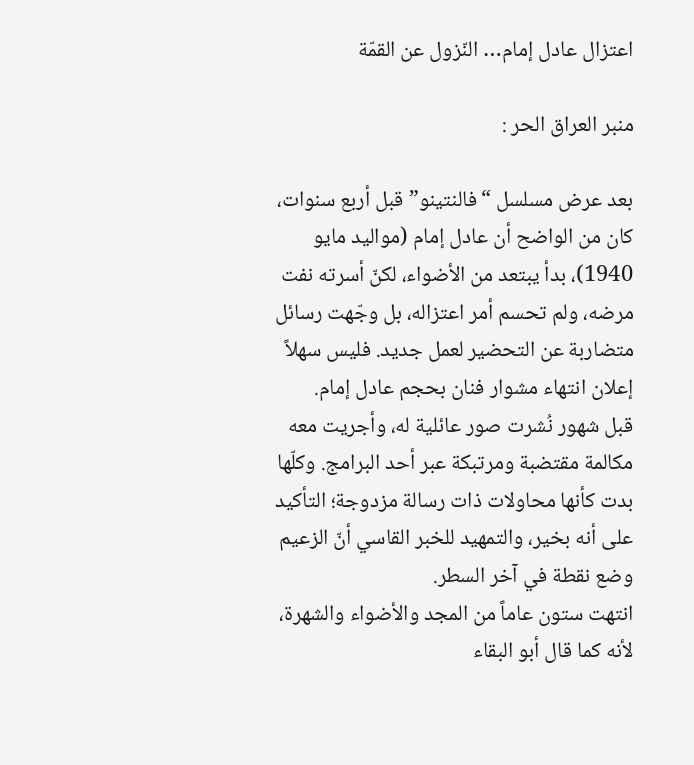اعتزال عادل إمام… النّزول عن القمّة

منبر العراق الحر :

بعد عرض مسلسل “فالنتينو” قبل أربع سنوات، كان من الواضح أن عادل إمام (مواليد مايو 1940)، بدأ يبتعد من الأضواء، لكنّ أسرته نفت مرضه، ولم تحسم أمر اعتزاله، بل وجّهت رسائل متضاربة عن التحضير لعمل جديد. فليس سهلاً إعلان انتهاء مشوار فنان بحجم عادل إمام.
قبل شهور نُشرت صور عائلية له، وأجريت معه مكالمة مقتضبة ومرتبكة عبر أحد البرامج. وكلّها بدت كأنها محاولات ذات رسالة مزدوجة؛ التأكيد على أنه بخير، والتمهيد للخبر القاسي أنّ الزعيم وضع نقطة في آخر السطر.
انتهت ستون عاماً من المجد والأضواء والشهرة، لأنه كما قال أبو البقاء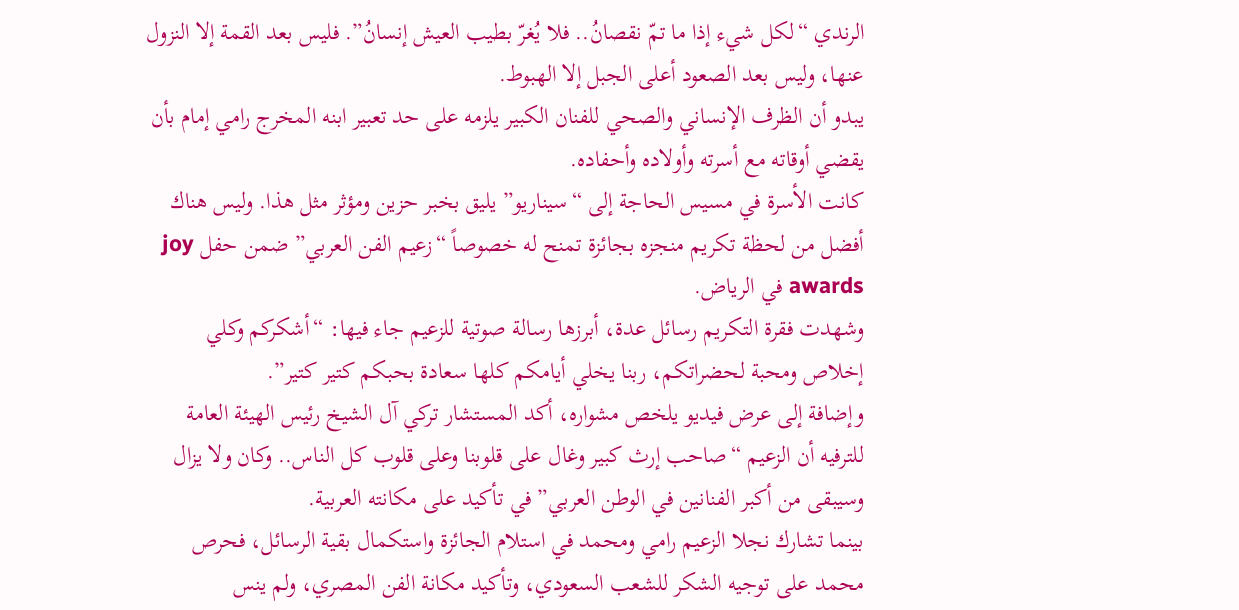الرندي “لكل شيء إذا ما تمّ نقصانُ.. فلا يُغرّ بطيب العيش إنسانُ”. فليس بعد القمة إلا النزول عنها، وليس بعد الصعود أعلى الجبل إلا الهبوط.
يبدو أن الظرف الإنساني والصحي للفنان الكبير يلزمه على حد تعبير ابنه المخرج رامي إمام بأن يقضي أوقاته مع أسرته وأولاده وأحفاده.
كانت الأسرة في مسيس الحاجة إلى “سيناريو” يليق بخبر حزين ومؤثر مثل هذا. وليس هناك أفضل من لحظة تكريم منجزه بجائزة تمنح له خصوصاً “زعيم الفن العربي” ضمن حفل joy awards في الرياض.
وشهدت فقرة التكريم رسائل عدة، أبرزها رسالة صوتية للزعيم جاء فيها: “أشكركم وكلي إخلاص ومحبة لحضراتكم، ربنا يخلي أيامكم كلها سعادة بحبكم كتير كتير”.
وإضافة إلى عرض فيديو يلخص مشواره، أكد المستشار تركي آل الشيخ رئيس الهيئة العامة للترفيه أن الزعيم “صاحب إرث كبير وغال على قلوبنا وعلى قلوب كل الناس.. وكان ولا يزال وسيبقى من أكبر الفنانين في الوطن العربي” في تأكيد على مكانته العربية.
بينما تشارك نجلا الزعيم رامي ومحمد في استلام الجائزة واستكمال بقية الرسائل، فحرص محمد على توجيه الشكر للشعب السعودي، وتأكيد مكانة الفن المصري، ولم ينس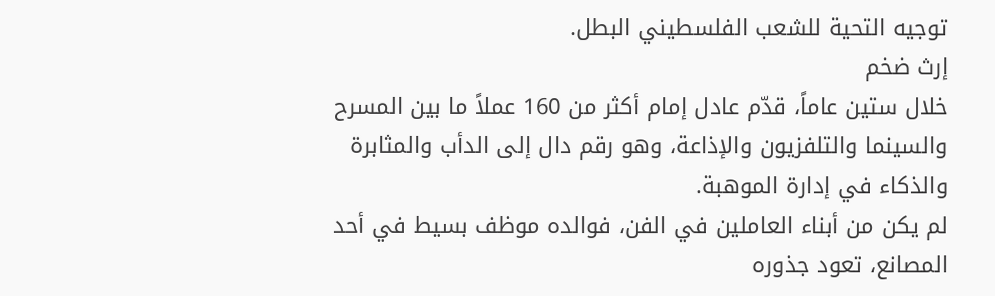توجيه التحية للشعب الفلسطيني البطل.
إرث ضخم
خلال ستين عاماً، قدّم عادل إمام أكثر من 160 عملاً ما بين المسرح والسينما والتلفزيون والإذاعة، وهو رقم دال إلى الدأب والمثابرة والذكاء في إدارة الموهبة.
لم يكن من أبناء العاملين في الفن، فوالده موظف بسيط في أحد المصانع، تعود جذوره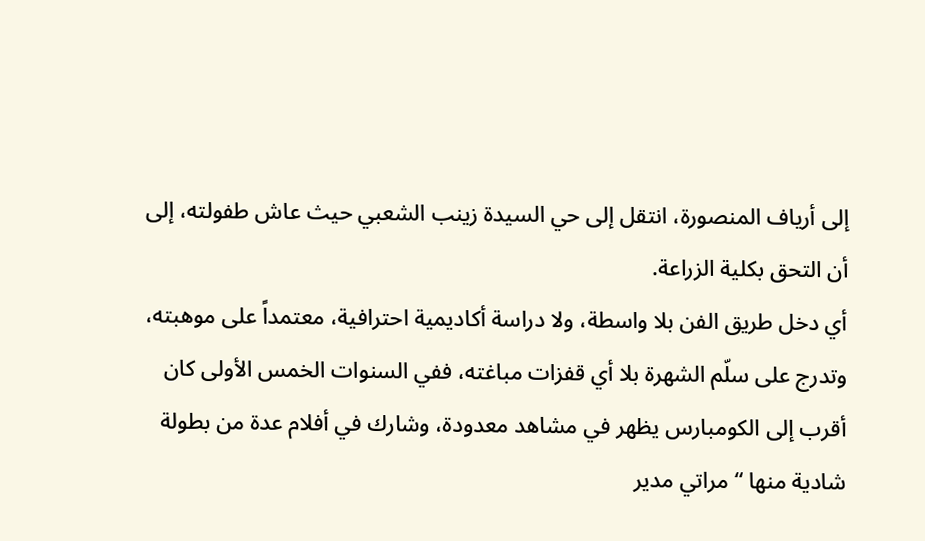إلى أرياف المنصورة، انتقل إلى حي السيدة زينب الشعبي حيث عاش طفولته، إلى أن التحق بكلية الزراعة.
أي دخل طريق الفن بلا واسطة، ولا دراسة أكاديمية احترافية، معتمداً على موهبته، وتدرج على سلّم الشهرة بلا أي قفزات مباغته، ففي السنوات الخمس الأولى كان أقرب إلى الكومبارس يظهر في مشاهد معدودة، وشارك في أفلام عدة من بطولة شادية منها “مراتي مدير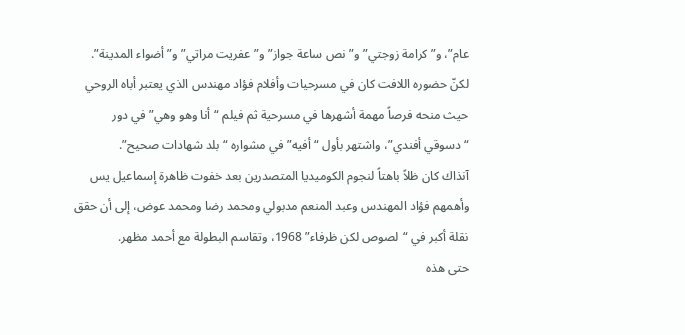عام”، و”كرامة زوجتي” و”نص ساعة جواز” و”عفريت مراتي” و”أضواء المدينة”.
لكنّ حضوره اللافت كان في مسرحيات وأفلام فؤاد مهندس الذي يعتبر أباه الروحي حيث منحه فرصاً مهمة أشهرها في مسرحية ثم فيلم “أنا وهو وهي” في دور “دسوقي أفندي”، واشتهر بأول “أفيه” في مشواره “بلد شهادات صحيح”.
آنذاك كان ظلاً باهتاً لنجوم الكوميديا المتصدرين بعد خفوت ظاهرة إسماعيل يس وأهمهم فؤاد المهندس وعبد المنعم مدبولي ومحمد رضا ومحمد عوض، إلى أن حقق نقلة أكبر في “لصوص لكن ظرفاء” 1968، وتقاسم البطولة مع أحمد مظهر.
حتى هذه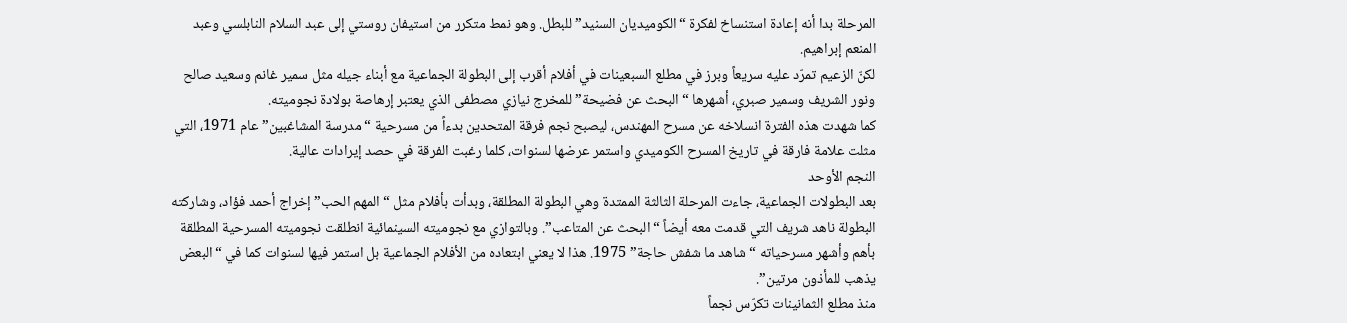المرحلة بدا أنه إعادة استنساخ لفكرة “الكوميديان السنيد” للبطل. وهو نمط متكرر من استيفان روستي إلى عبد السلام النابلسي وعبد المنعم إبراهيم.
لكنّ الزعيم تمرّد عليه سريعاً وبرز في مطلع السبعينات في أفلام أقرب إلى البطولة الجماعية مع أبناء جيله مثل سمير غانم وسعيد صالح ونور الشريف وسمير صبري، أشهرها “البحث عن فضيحة” للمخرج نيازي مصطفى الذي يعتبر إرهاصة بولادة نجوميته.
كما شهدت هذه الفترة انسلاخه عن مسرح المهندس، ليصبح نجم فرقة المتحدين بدءاً من مسرحية “مدرسة المشاغبين” عام 1971، التي مثلت علامة فارقة في تاريخ المسرح الكوميدي واستمر عرضها لسنوات، كلما رغبت الفرقة في حصد إيرادات عالية.
النجم الأوحد
بعد البطولات الجماعية، جاءت المرحلة الثالثة الممتدة وهي البطولة المطلقة، وبدأت بأفلام مثل “المهم الحب” إخراج أحمد فؤاد، وشاركته البطولة ناهد شريف التي قدمت معه أيضاً “البحث عن المتاعب”. وبالتوازي مع نجوميته السينمائية انطلقت نجوميته المسرحية المطلقة بأهم وأشهر مسرحياته “شاهد ما شفش حاجة” 1975. هذا لا يعني ابتعاده من الأفلام الجماعية بل استمر فيها لسنوات كما في “البعض يذهب للمأذون مرتين”.
منذ مطلع الثمانينات تكرّس نجماً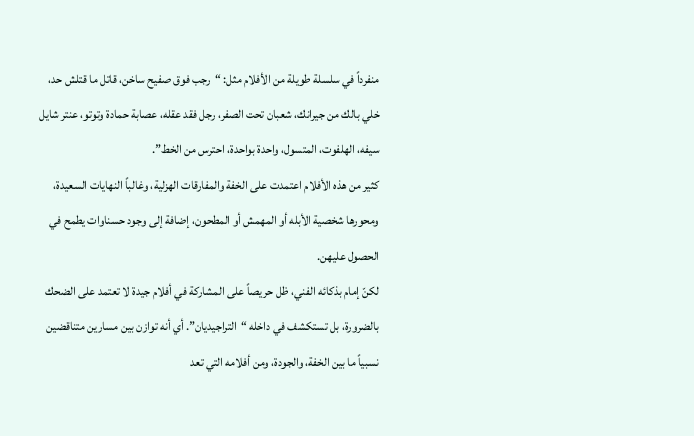منفرداً في سلسلة طويلة من الأفلام مثل: “رجب فوق صفيح ساخن، قاتل ما قتلش حد، خلي بالك من جيرانك، شعبان تحت الصفر، رجل فقد عقله، عصابة حمادة وتوتو، عنتر شايل سيفه، الهلفوت، المتسول، واحدة بواحدة، احترس من الخط”.
كثير من هذه الأفلام اعتمدت على الخفة والمفارقات الهزلية، وغالباً النهايات السعيدة، ومحورها شخصية الأبله أو المهمش أو المطحون، إضافة إلى وجود حسناوات يطمح في الحصول عليهن.
لكنّ إمام بذكائه الفني، ظل حريصاً على المشاركة في أفلام جيدة لا تعتمد على الضحك بالضرورة، بل تستكشف في داخله “التراجيديان”. أي أنه توازن بين مسارين متناقضين نسبياً ما بين الخفة، والجودة، ومن أفلامه التي تعد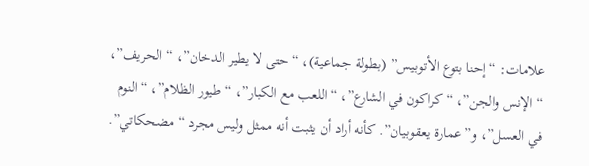علامات: “إحنا بتوع الأتوبيس” (بطولة جماعية)، “حتى لا يطير الدخان”، “الحريف”، “الإنس والجن”، “كراكون في الشارع”، “اللعب مع الكبار”، “طيور الظلام”، “النوم في العسل”، و”عمارة يعقوبيان”. كأنه أراد أن يثبت أنه ممثل وليس مجرد “مضحكاتي”.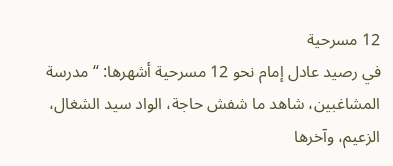12 مسرحية
في رصيد عادل إمام نحو 12 مسرحية أشهرها: “مدرسة المشاغبين، شاهد ما شفش حاجة، الواد سيد الشغال، الزعيم، وآخرها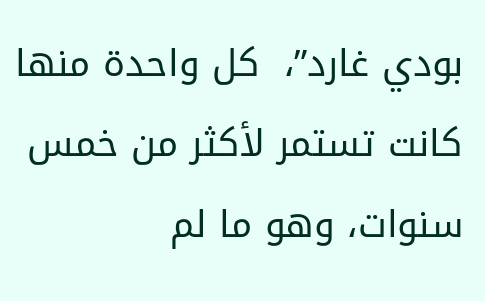بودي غارد”،  كل واحدة منها كانت تستمر لأكثر من خمس سنوات، وهو ما لم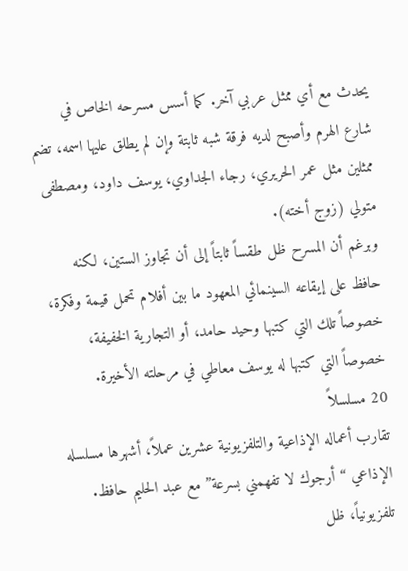يحدث مع أي ممثل عربي آخر. كما أسس مسرحه الخاص في شارع الهرم وأصبح لديه فرقة شبه ثابتة وإن لم يطلق عليها اسمه، تضم ممثلين مثل عمر الحريري، رجاء الجداوي، يوسف داود، ومصطفى متولي (زوج أخته).
وبرغم أن المسرح ظل طقساً ثابتاً إلى أن تجاوز الستين، لكنه حافظ على إيقاعه السينمائي المعهود ما بين أفلام تحمل قيمة وفكرة، خصوصاً تلك التي كتبها وحيد حامد، أو التجارية الخفيفة، خصوصاً التي كتبها له يوسف معاطي في مرحلته الأخيرة.
20 مسلسلاً
تقارب أعماله الإذاعية والتلفزيونية عشرين عملاً، أشهرها مسلسله الإذاعي “أرجوك لا تفهمني بسرعة” مع عبد الحليم حافظ.
تلفزيونياً، ظل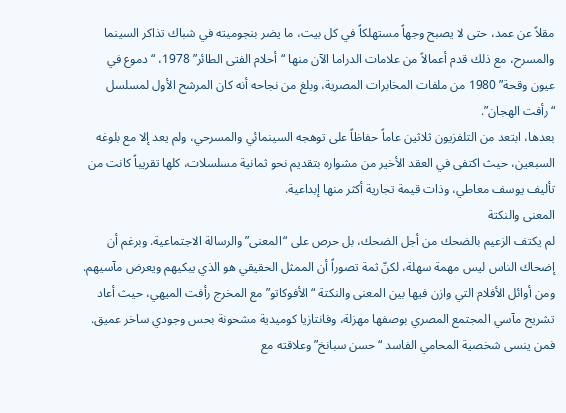مقلاً عن عمد، حتى لا يصبح وجهاً مستهلكاً في كل بيت، ما يضر بنجوميته في شباك تذاكر السينما والمسرح، مع ذلك قدم أعمالاً من علامات الدراما الآن منها “أحلام الفتى الطائر” 1978، “دموع في عيون وقحة” 1980 من ملفات المخابرات المصرية، وبلغ من نجاحه أنه كان المرشح الأول لمسلسل “رأفت الهجان”.
بعدها، ابتعد من التلفزيون ثلاثين عاماً حفاظاً على توهجه السينمائي والمسرحي، ولم يعد إلا مع بلوغه السبعين، حيث اكتفى في العقد الأخير من مشواره بتقديم نحو ثمانية مسلسلات، كلها تقريباً كانت من تأليف يوسف معاطي، وذات قيمة تجارية أكثر منها إبداعية.
المعنى والنكتة
لم يكتف الزعيم بالضحك من أجل الضحك، بل حرص على “المعنى” والرسالة الاجتماعية. وبرغم أن إضحاك الناس ليس مهمة سهلة، لكنّ ثمة تصوراً أن الممثل الحقيقي هو الذي يبكيهم ويعرض مآسيهم.
ومن أوائل الأفلام التي وازن فيها بين المعنى والنكتة “الأفوكاتو” مع المخرج رأفت الميهي، حيث أعاد تشريح مآسي المجتمع المصري بوصفها مهزلة، وفانتازيا كوميدية مشحونة بحس وجودي ساخر عميق.
فمن ينسى شخصية المحامي الفاسد “حسن سبانخ” وعلاقته مع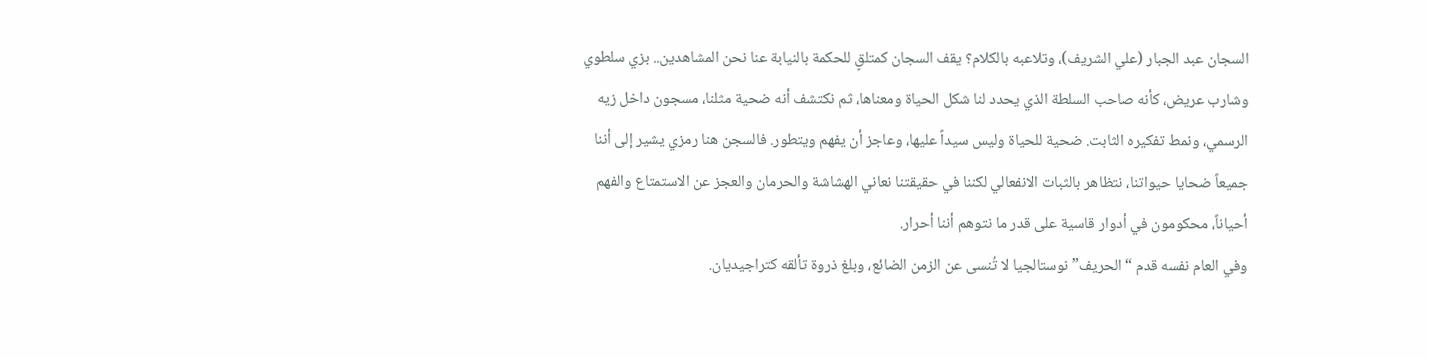السجان عبد الجبار (علي الشريف)، وتلاعبه بالكلام؟ يقف السجان كمتلقٍ للحكمة بالنيابة عنا نحن المشاهدين.. بزي سلطوي وشارب عريض، كأنه صاحب السلطة الذي يحدد لنا شكل الحياة ومعناها، ثم نكتشف أنه ضحية مثلنا، مسجون داخل زيه الرسمي، ونمط تفكيره الثابت. ضحية للحياة وليس سيداً عليها، وعاجز أن يفهم ويتطور. فالسجن هنا رمزي يشير إلى أننا جميعاً ضحايا حيواتنا، نتظاهر بالثبات الانفعالي لكننا في حقيقتنا نعاني الهشاشة والحرمان والعجز عن الاستمتاع والفهم أحياناً، محكومون في أدوار قاسية على قدر ما نتوهم أننا أحرار.
وفي العام نفسه قدم “الحريف” نوستالجيا لا تُنسى عن الزمن الضائع، وبلغ ذروة تألقه كتراجيديان.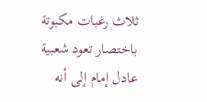ثلاث رغبات مكبوتة
باختصار تعود شعبية عادل إمام إلى أنه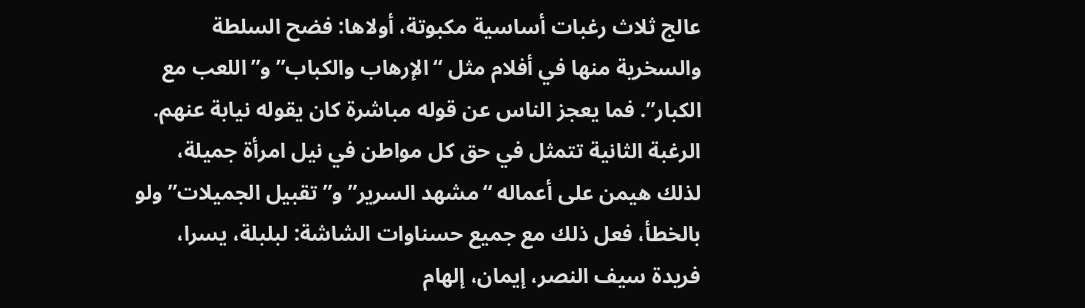عالج ثلاث رغبات أساسية مكبوتة، أولاها: فضح السلطة والسخرية منها في أفلام مثل “الإرهاب والكباب” و”اللعب مع الكبار”. فما يعجز الناس عن قوله مباشرة كان يقوله نيابة عنهم.
الرغبة الثانية تتمثل في حق كل مواطن في نيل امرأة جميلة، لذلك هيمن على أعماله “مشهد السرير” و”تقبيل الجميلات” ولو بالخطأ، فعل ذلك مع جميع حسناوات الشاشة: لبلبلة، يسرا، فريدة سيف النصر، إيمان، إلهام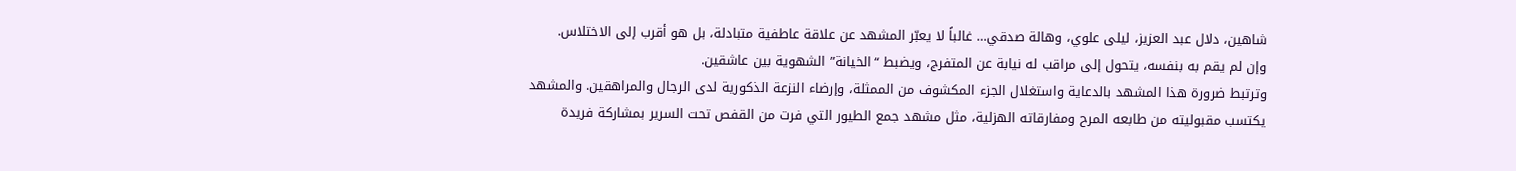شاهين، دلال عبد العزيز، ليلى علوي، وهالة صدقي… غالباً لا يعبّر المشهد عن علاقة عاطفية متبادلة، بل هو أقرب إلى الاختلاس.
وإن لم يقم به بنفسه، يتحول إلى مراقب له نيابة عن المتفرج، ويضبط “الخيانة” الشهوية بين عاشقين.
وترتبط ضرورة هذا المشهد بالدعاية واستغلال الجزء المكشوف من الممثلة، وإرضاء النزعة الذكورية لدى الرجال والمراهقين. والمشهد يكتسب مقبوليته من طابعه المرح ومفارقاته الهزلية، مثل مشهد جمع الطيور التي فرت من القفص تحت السرير بمشاركة فريدة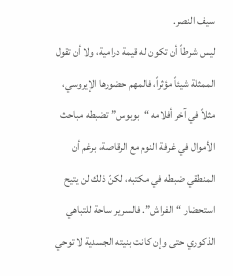سيف النصر.
ليس شرطاً أن تكون له قيمة درامية، ولا أن تقول الممثلة شيئاً مؤثراً، فالمهم حضورها الإيروسي، مثلاً في آخر أفلامه “بوبوس” تضبطه مباحث الأموال في غرفة النوم مع الرقاصة، برغم أن المنطقي ضبطه في مكتبه، لكنّ ذلك لن يتيح استحضار “الفراش”. فالسرير ساحة للتباهي الذكوري حتى وإن كانت بنيته الجسدية لا توحي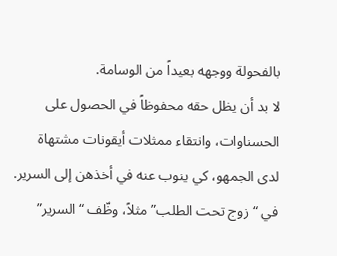بالفحولة ووجهه بعيداً من الوسامة.
لا بد أن يظل حقه محفوظاً في الحصول على الحسناوات، وانتقاء ممثلات أيقونات مشتهاة لدى الجمهو، كي ينوب عنه في أخذهن إلى السرير.
في “زوج تحت الطلب” مثلاً، وظّف “السرير”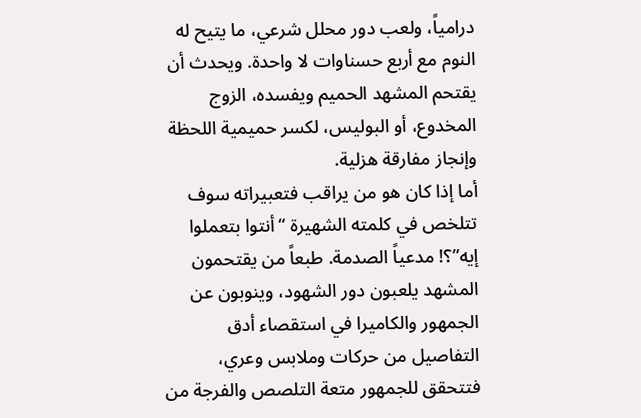درامياً، ولعب دور محلل شرعي، ما يتيح له النوم مع أربع حسناوات لا واحدة. ويحدث أن يقتحم المشهد الحميم ويفسده، الزوج المخدوع، أو البوليس، لكسر حميمية اللحظة وإنجاز مفارقة هزلية.
أما إذا كان هو من يراقب فتعبيراته سوف تتلخص في كلمته الشهيرة “أنتوا بتعملوا إيه”؟! مدعياً الصدمة. طبعاً من يقتحمون المشهد يلعبون دور الشهود، وينوبون عن الجمهور والكاميرا في استقصاء أدق التفاصيل من حركات وملابس وعري، فتتحقق للجمهور متعة التلصص والفرجة من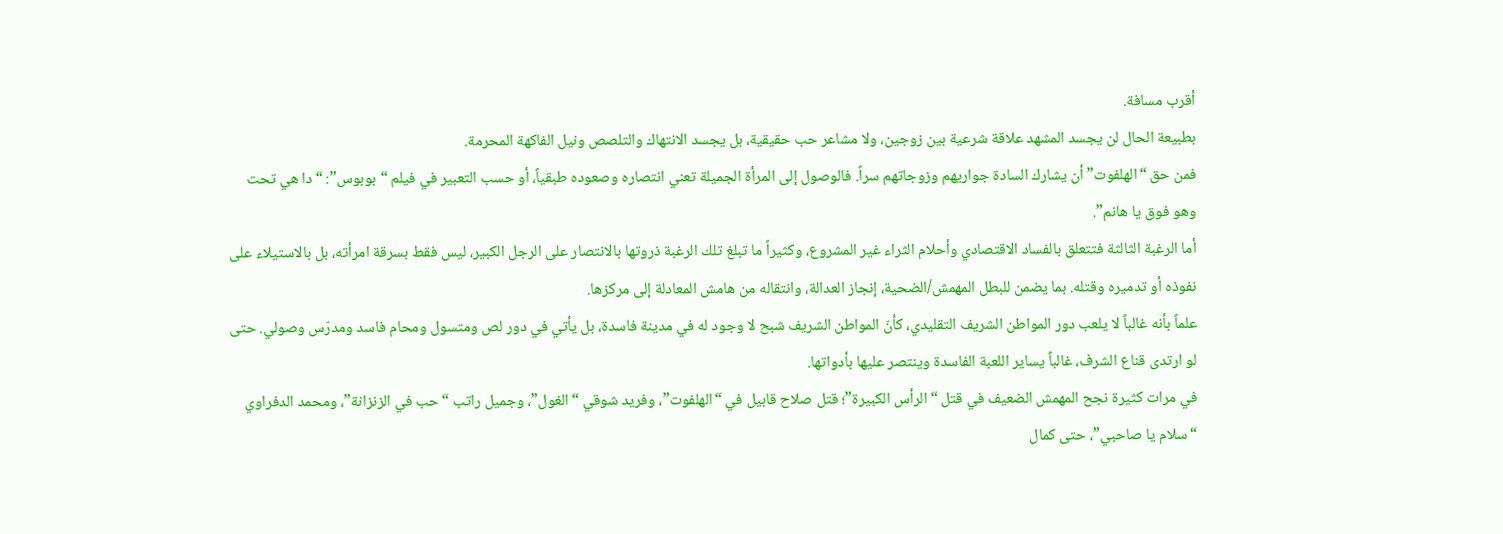أقرب مسافة.
بطبيعة الحال لن يجسد المشهد علاقة شرعية بين زوجين، ولا مشاعر حب حقيقية، بل يجسد الانتهاك والتلصص ونيل الفاكهة المحرمة.
فمن حق “الهلفوت” أن يشارك السادة جواريهم وزوجاتهم سراً. فالوصول إلى المرأة الجميلة تعني انتصاره وصعوده طبقياً، أو حسب التعبير في فيلم “بوبوس”: “دا هي تحت وهو فوق يا هانم”.
أما الرغبة الثالثة فتتعلق بالفساد الاقتصادي وأحلام الثراء غير المشروع، وكثيراً ما تبلغ تلك الرغبة ذروتها بالانتصار على الرجل الكبير، ليس فقط بسرقة امرأته، بل بالاستيلاء على نفوذه أو تدميره وقتله. بما يضمن للبطل المهمش/الضحية، إنجاز العدالة، وانتقاله من هامش المعادلة إلى مركزها.
علماً بأنه غالباً لا يلعب دور المواطن الشريف التقليدي، كأنّ المواطن الشريف شبح لا وجود له في مدينة فاسدة، بل يأتي في دور لص ومتسول ومحام فاسد ومدرّس وصولي. حتى لو ارتدى قناع الشرف، غالباً يساير اللعبة الفاسدة وينتصر عليها بأدواتها.
في مرات كثيرة نجح المهمش الضعيف في قتل “الرأس الكبيرة”؛ قتل صلاح قابيل في “الهلفوت”، وفريد شوقي “الغول”، وجميل راتب “حب في الزنزانة”، ومحمد الدفراوي “سلام يا صاحبي”، حتى كمال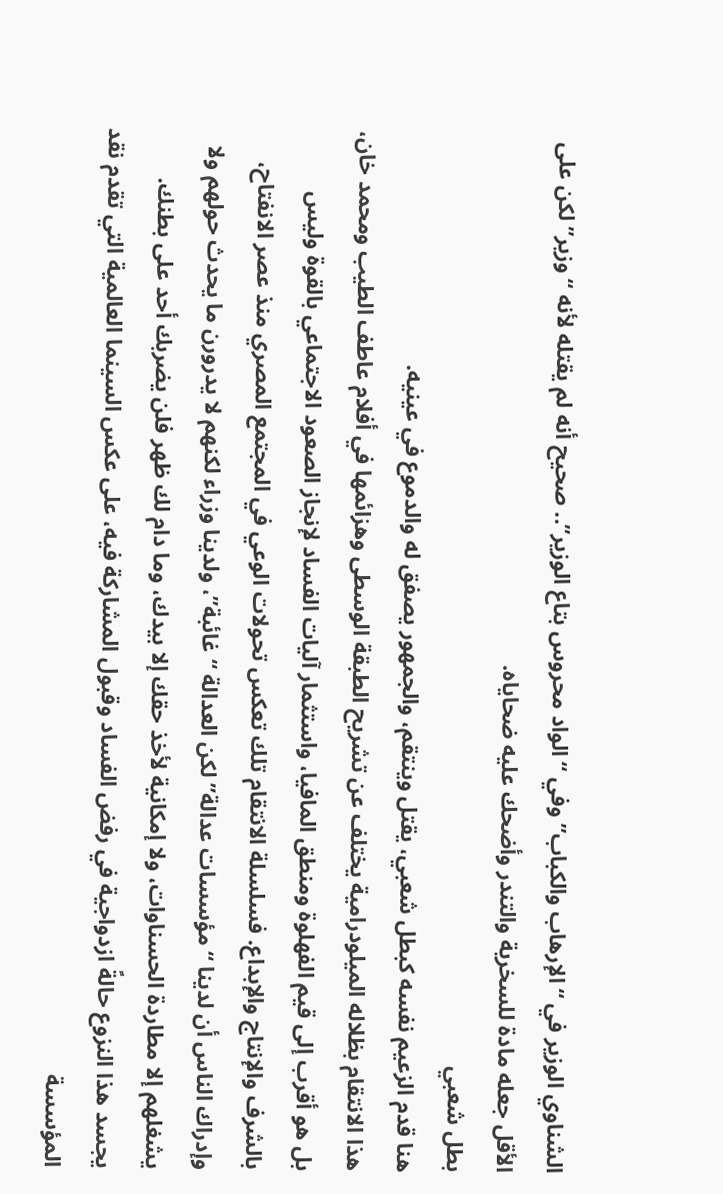الشناوي الوزير في “الإرهاب والكباب” وفي “الواد محروس بتاع الوزير”.. صحيح أنه لم يقتله لأنه “وزير” لكن على الأقل جعله مادة للسخرية والتندر وأضحك عليه ضحاياه.
بطل شعبي
هنا قدم الزعيم نفسه كبطل شعبي، يقتل وينتقم، والجمهور يصفق له والدموع في عينيه.
هذا الانتقام بظلاله الميلودرامية يختلف عن تشريح الطبقة الوسطى وهزائمها في أفلام عاطف الطيب ومحمد خان، بل هو أقرب إلى قيم الفهلوة ومنطق المافيا، واستثمار آليات الفساد لإنجاز الصعود الاجتماعي بالقوة وليس بالشرف والإنتاج والإبداع. فسلسلة الانتقام تلك تعكس تحولات الوعي في المجتمع المصري منذ عصر الانفتاح، وإدراك الناس أن لدينا “مؤسسات عدالة” لكن العدالة “غائبة”، ولدينا وزراء لكنهم لا يدرورن ما يحدث حولهم ولا يشغلهم إلا مطاردة الحسناوات، ولا إمكانية لأخذ حقك إلا بيدك، وما دام لك ظهر فلن يضربك أحد على بطنك.
يجسد هذا النزوع حالةً ازدواجية في رفض الفساد وقبول المشاركة فيه، على عكس السينما العالمية التي تقدم نقد المؤسسة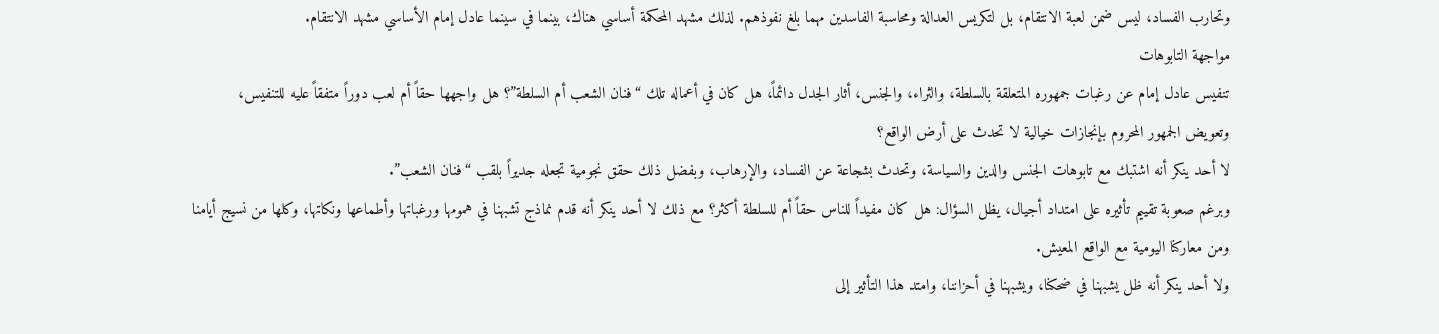وتحارب الفساد، ليس ضمن لعبة الانتقام، بل لتكريس العدالة ومحاسبة الفاسدين مهما بلغ نفوذهم. لذلك مشهد المحكمة أساسي هناك، بينما في سينما عادل إمام الأساسي مشهد الانتقام.
مواجهة التابوهات
تنفيس عادل إمام عن رغبات جمهوره المتعلقة بالسلطة، والثراء، والجنس، أثار الجدل دائماً، هل كان في أعماله تلك “فنان الشعب أم السلطة”؟ هل واجهها حقاً أم لعب دوراً متفقاً عليه للتنفيس، وتعويض الجمهور المحروم بإنجازات خيالية لا تحدث على أرض الواقع؟
لا أحد ينكر أنه اشتبك مع تابوهات الجنس والدين والسياسة، وتحدث بشجاعة عن الفساد، والإرهاب، وبفضل ذلك حقق نجومية تجعله جديراً بلقب “فنان الشعب”.
وبرغم صعوبة تقييم تأثيره على امتداد أجيال، يظل السؤال: هل كان مفيداً للناس حقاً أم للسلطة أكثر؟ مع ذلك لا أحد ينكر أنه قدم نماذج تشبهنا في همومها ورغباتها وأطماعها ونكاتها، وكلها من نسيج أيامنا ومن معاركنا اليومية مع الواقع المعيش.
ولا أحد ينكر أنه ظل يشبهنا في ضحكنا، ويشبهنا في أحزاننا، وامتد هذا التأثير إلى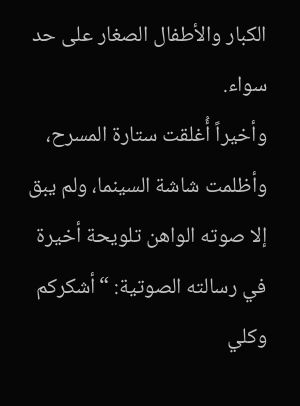الكبار والأطفال الصغار على حد سواء.
وأخيراً أُغلقت ستارة المسرح، وأظلمت شاشة السينما، ولم يبق إلا صوته الواهن تلويحة أخيرة في رسالته الصوتية: “أشكركم وكلي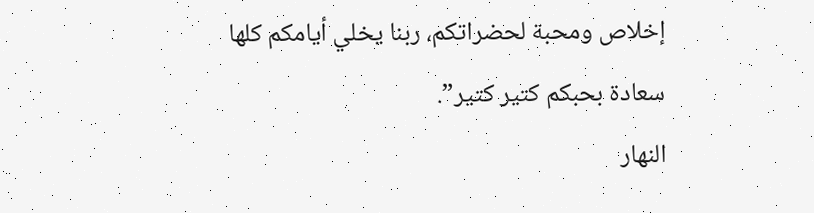إخلاص ومحبة لحضراتكم، ربنا يخلي أيامكم كلها سعادة بحبكم كتير كتير”.
النهار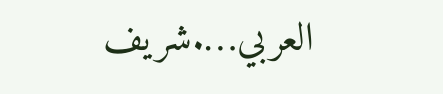العربي….شريف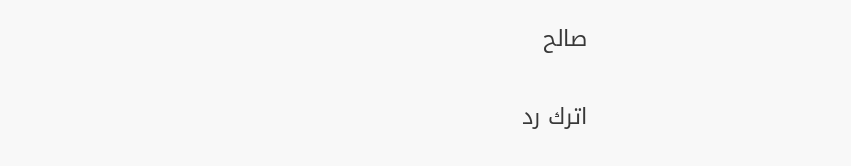صالح

اترك رد